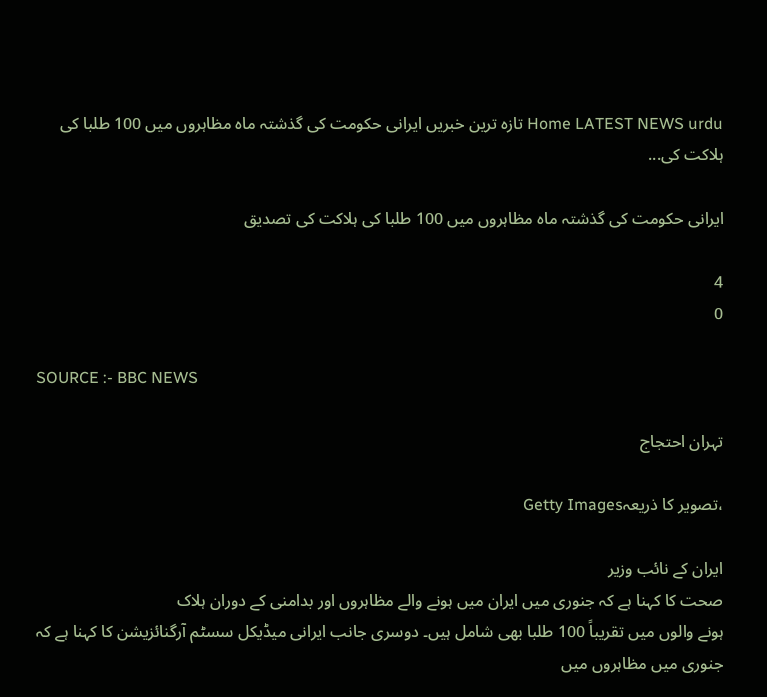Home LATEST NEWS urdu تازہ ترین خبریں ایرانی حکومت کی گذشتہ ماہ مظاہروں میں 100 طلبا کی ہلاکت کی...

ایرانی حکومت کی گذشتہ ماہ مظاہروں میں 100 طلبا کی ہلاکت کی تصدیق

4
0

SOURCE :- BBC NEWS

تہران احتجاج

،تصویر کا ذریعہGetty Images

ایران کے نائب وزیر
صحت کا کہنا ہے کہ جنوری میں ایران میں ہونے والے مظاہروں اور بدامنی کے دوران ہلاک
ہونے والوں میں تقریباً 100 طلبا بھی شامل ہیں۔ دوسری جانب ایرانی میڈیکل سسٹم آرگنائزیشن کا کہنا ہے کہ جنوری میں مظاہروں میں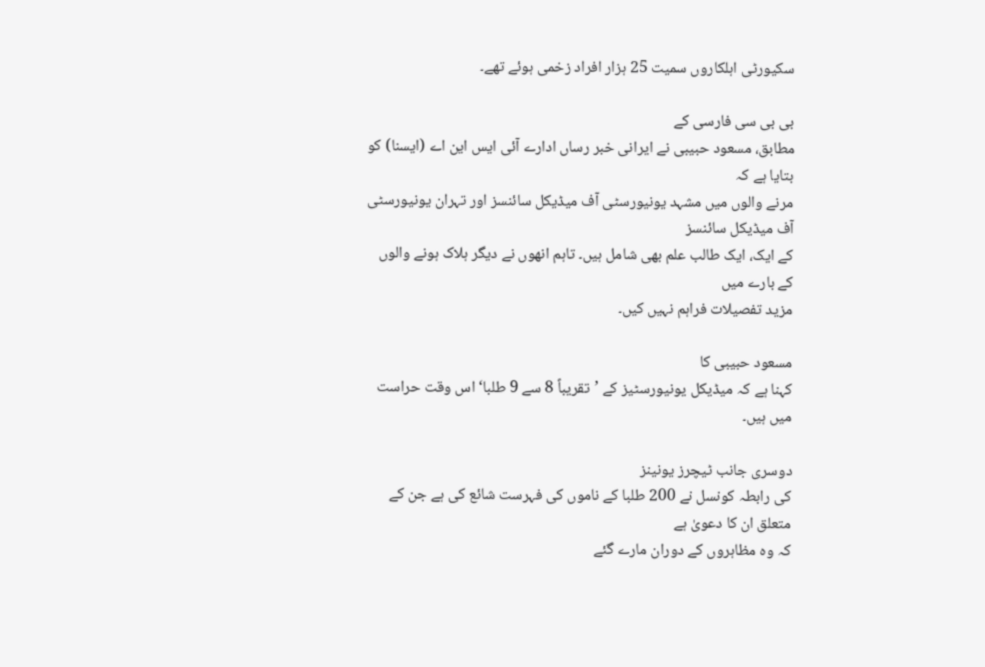سکیورٹی اہلکاروں سمیت 25 ہزار افراد زخمی ہوئے تھے۔

بی بی سی فارسی کے
مطابق، مسعود حبیبی نے ایرانی خبر رساں ادارے آئی ایس این اے (ایسنا) کو بتایا ہے کہ
مرنے والوں میں مشہد یونیورسٹی آف میڈیکل سائنسز اور تہران یونیورسٹی آف میڈیکل سائنسز
کے ایک، ایک طالب علم بھی شامل ہیں۔ تاہم انھوں نے دیگر ہلاک ہونے والوں کے بارے میں
مزید تفصیلات فراہم نہیں کیں۔

مسعود حبیبی کا
کہنا ہے کہ میڈیکل یونیورسٹیز کے ’تقریباً 8 سے 9 طلبا‘ اس وقت حراست میں ہیں۔

دوسری جانب ٹیچرز یونینز
کی رابطہ کونسل نے 200 طلبا کے ناموں کی فہرست شائع کی ہے جن کے متعلق ان کا دعویٰ ہے
کہ وہ مظاہروں کے دوران مارے گئے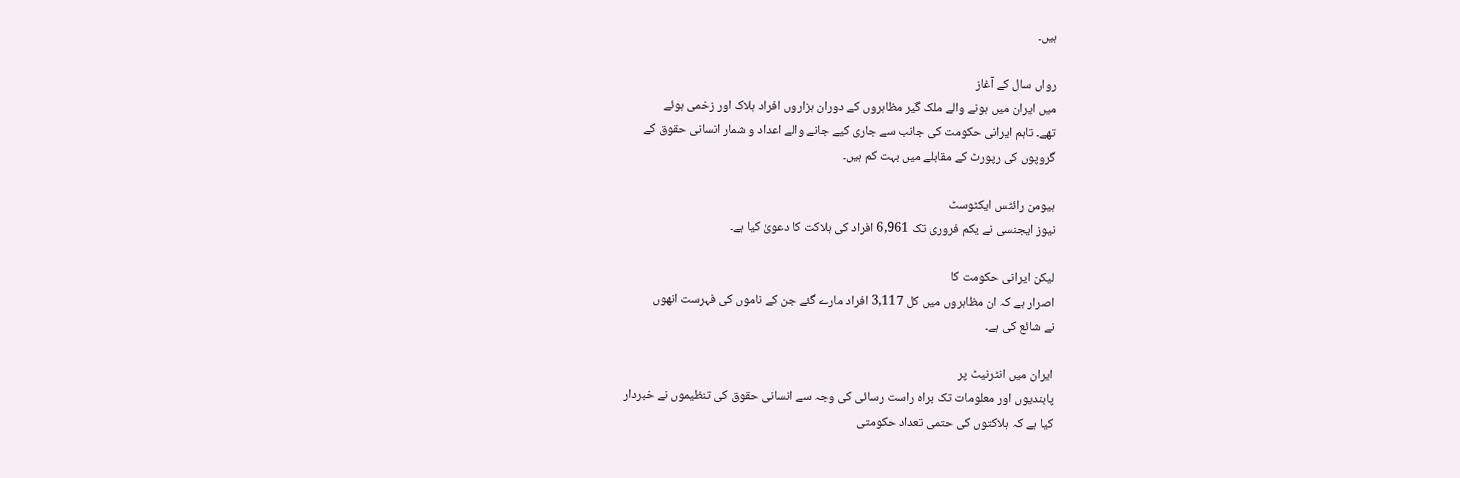ہیں۔

رواں سال کے آغاز
میں ایران میں ہونے والے ملک گیر مظاہروں کے دوران ہزاروں افراد ہلاک اور زخمی ہوئے
تھے۔ تاہم ایرانی حکومت کی جانب سے جاری کیے جانے والے اعداد و شمار انسانی حقوق کے
گروپوں کی رپورٹ کے مقابلے میں بہت کم ہیں۔

ہیومن رائٹس ایکٹوسٹ
نیوز ایجنسی نے یکم فروری تک 6,961 افراد کی ہلاکت کا دعویٰ کیا ہے۔

لیکن ایرانی حکومت کا
اصرار ہے کہ ان مظاہروں میں کل 3,117 افراد مارے گئے جن کے ناموں کی فہرست انھوں
نے شائع کی ہے۔

ایران میں انٹرنیٹ پر
پابندیوں اور معلومات تک براہ راست رسائی کی وجہ سے انسانی حقوق کی تنظیموں نے خبردار
کیا ہے کہ ہلاکتوں کی حتمی تعداد حکومتی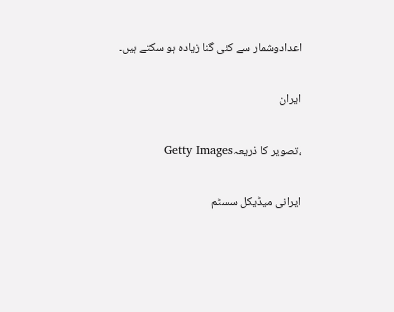اعدادوشمار سے کئی گنا زیادہ ہو سکتے ہیں۔

ایران

،تصویر کا ذریعہGetty Images

ایرانی میڈیکل سسٹم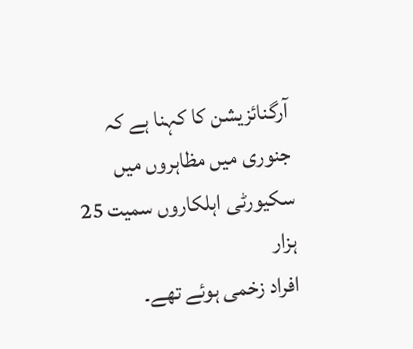آرگنائزیشن کا کہنا ہے کہ جنوری میں مظاہروں میں سکیورٹی اہلکاروں سمیت 25 ہزار
افراد زخمی ہوئے تھے۔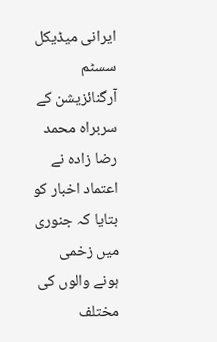ایرانی میڈیکل سسٹم
آرگنائزیشن کے سربراہ محمد رضا زادہ نے اعتماد اخبار کو بتایا کہ جنوری میں زخمی
ہونے والوں کی مختلف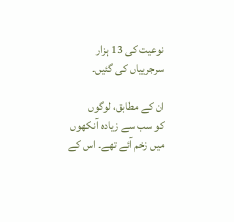نوعیت کی 13 ہزار سرجرییاں کی گئیں۔

ان کے مطابق، لوگوں
کو سب سے زیادہ آنکھوں میں زخم آئے تھے۔ اس کے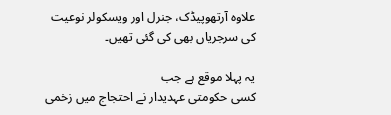علاوہ آرتھوپیڈک، جنرل اور ویسکولر نوعیت
کی سرجریاں بھی کی گئی تھیں۔

یہ پہلا موقع ہے جب
کسی حکومتی عہدیدار نے احتجاج میں زخمی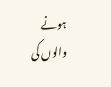ہونے والوں کی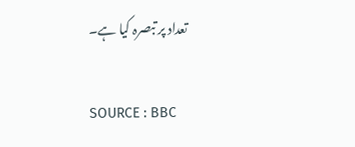تعداد پر تبصرہ کیا ہے۔

SOURCE : BBC